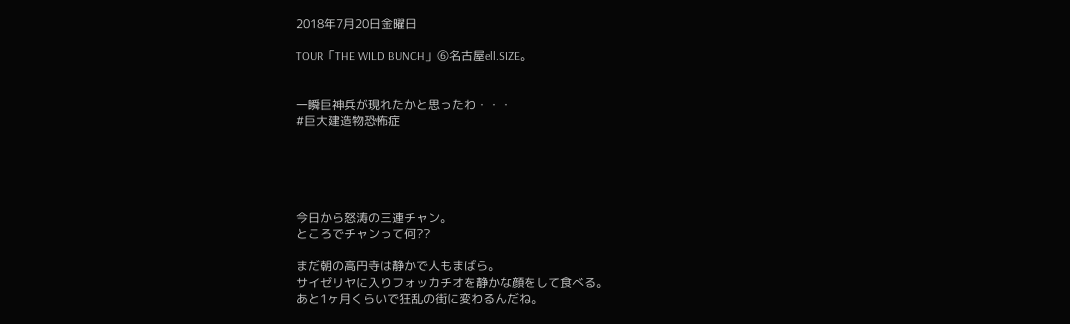2018年7月20日金曜日

TOUR「THE WILD BUNCH」⑥名古屋ell.SIZE。


一瞬巨神兵が現れたかと思ったわ・・・
#巨大建造物恐怖症





今日から怒涛の三連チャン。
ところでチャンって何??

まだ朝の高円寺は静かで人もまばら。
サイゼリヤに入りフォッカチオを静かな顔をして食べる。
あと1ヶ月くらいで狂乱の街に変わるんだね。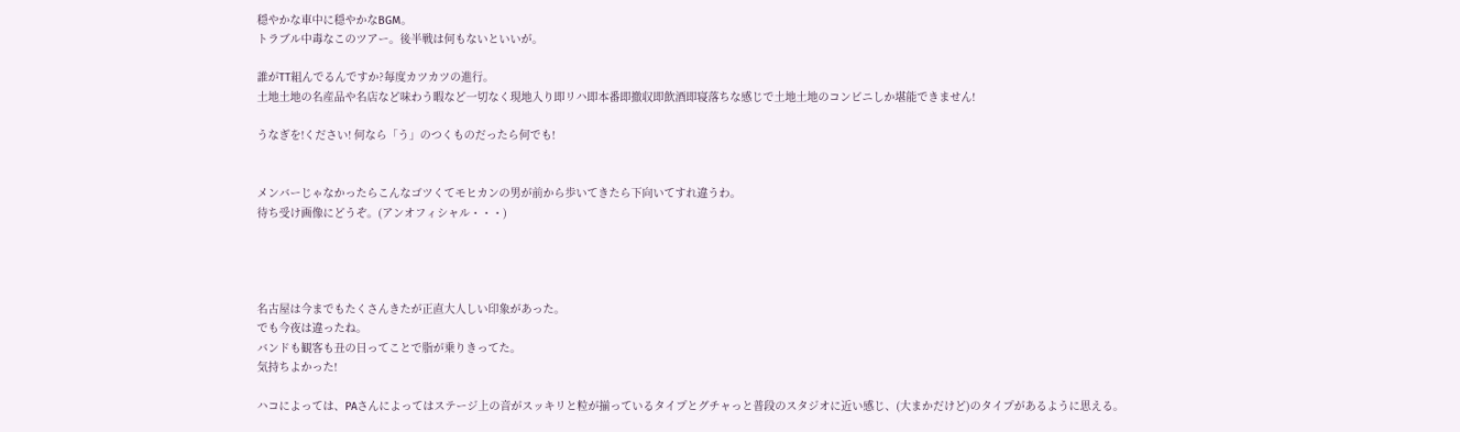穏やかな車中に穏やかなBGM。
トラブル中毒なこのツアー。後半戦は何もないといいが。

誰がTT組んでるんですか?毎度カツカツの進行。
土地土地の名産品や名店など味わう暇など一切なく現地入り即リハ即本番即撤収即飲酒即寝落ちな感じで土地土地のコンビニしか堪能できません!

うなぎを!ください! 何なら「う」のつくものだったら何でも!


メンバーじゃなかったらこんなゴツくてモヒカンの男が前から歩いてきたら下向いてすれ違うわ。
待ち受け画像にどうぞ。(アンオフィシャル・・・)




名古屋は今までもたくさんきたが正直大人しい印象があった。
でも今夜は違ったね。
バンドも観客も丑の日ってことで脂が乗りきってた。
気持ちよかった!

ハコによっては、PAさんによってはステージ上の音がスッキリと粒が揃っているタイプとグチャっと普段のスタジオに近い感じ、(大まかだけど)のタイプがあるように思える。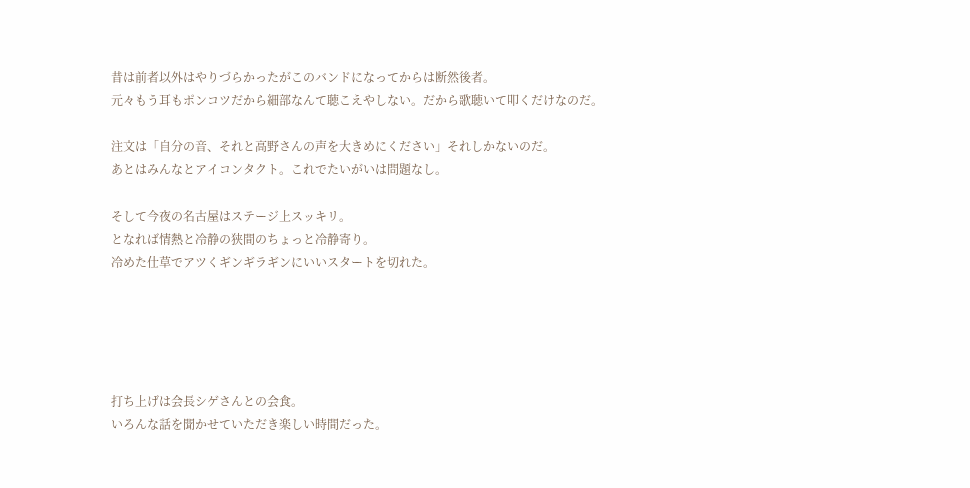昔は前者以外はやりづらかったがこのバンドになってからは断然後者。
元々もう耳もポンコツだから細部なんて聴こえやしない。だから歌聴いて叩くだけなのだ。

注文は「自分の音、それと高野さんの声を大きめにください」それしかないのだ。
あとはみんなとアイコンタクト。これでたいがいは問題なし。

そして今夜の名古屋はステージ上スッキリ。
となれば情熱と冷静の狭間のちょっと冷静寄り。
冷めた仕草でアツくギンギラギンにいいスタートを切れた。





打ち上げは会長シゲさんとの会食。
いろんな話を聞かせていただき楽しい時間だった。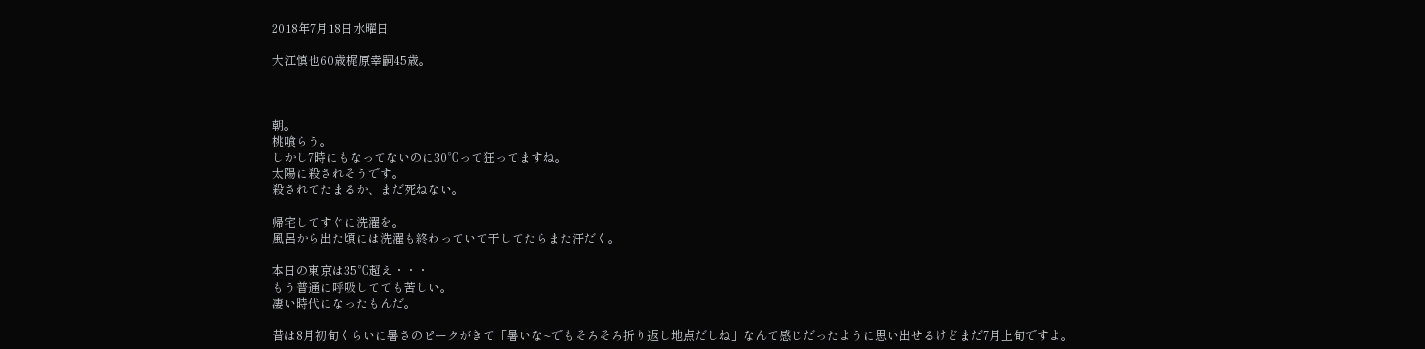2018年7月18日水曜日

大江慎也60歳梶原幸嗣45歳。



朝。
桃喰らう。
しかし7時にもなってないのに30℃って狂ってますね。
太陽に殺されそうです。
殺されてたまるか、まだ死ねない。

帰宅してすぐに洗濯を。
風呂から出た頃には洗濯も終わっていて干してたらまた汗だく。

本日の東京は35℃超え・・・
もう普通に呼吸してても苦しい。
凄い時代になったもんだ。

昔は8月初旬くらいに暑さのピークがきて「暑いな~でもそろそろ折り返し地点だしね」なんて感じだったように思い出せるけどまだ7月上旬ですよ。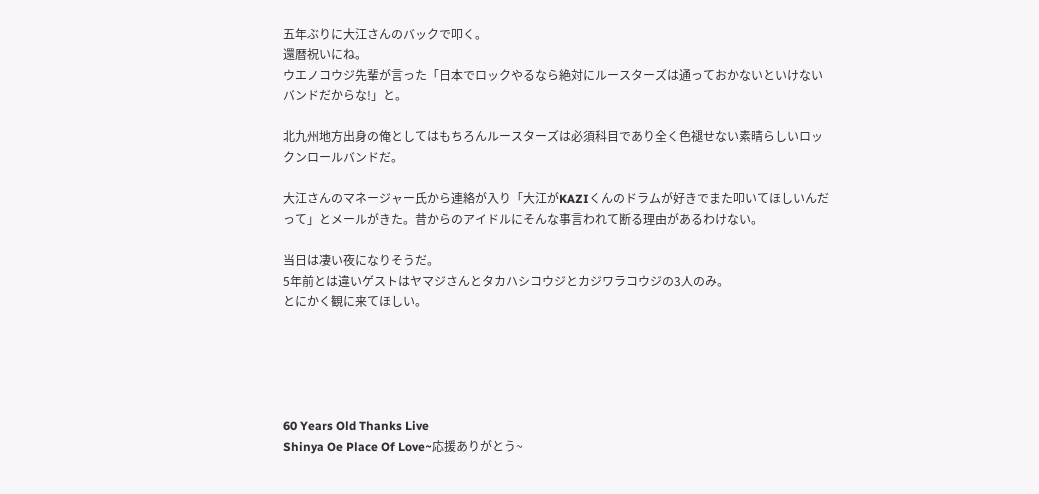五年ぶりに大江さんのバックで叩く。
還暦祝いにね。
ウエノコウジ先輩が言った「日本でロックやるなら絶対にルースターズは通っておかないといけないバンドだからな!」と。

北九州地方出身の俺としてはもちろんルースターズは必須科目であり全く色褪せない素晴らしいロックンロールバンドだ。

大江さんのマネージャー氏から連絡が入り「大江がKAZIくんのドラムが好きでまた叩いてほしいんだって」とメールがきた。昔からのアイドルにそんな事言われて断る理由があるわけない。

当日は凄い夜になりそうだ。
5年前とは違いゲストはヤマジさんとタカハシコウジとカジワラコウジの3人のみ。
とにかく観に来てほしい。





60 Years Old Thanks Live
Shinya Oe Place Of Love~応援ありがとう~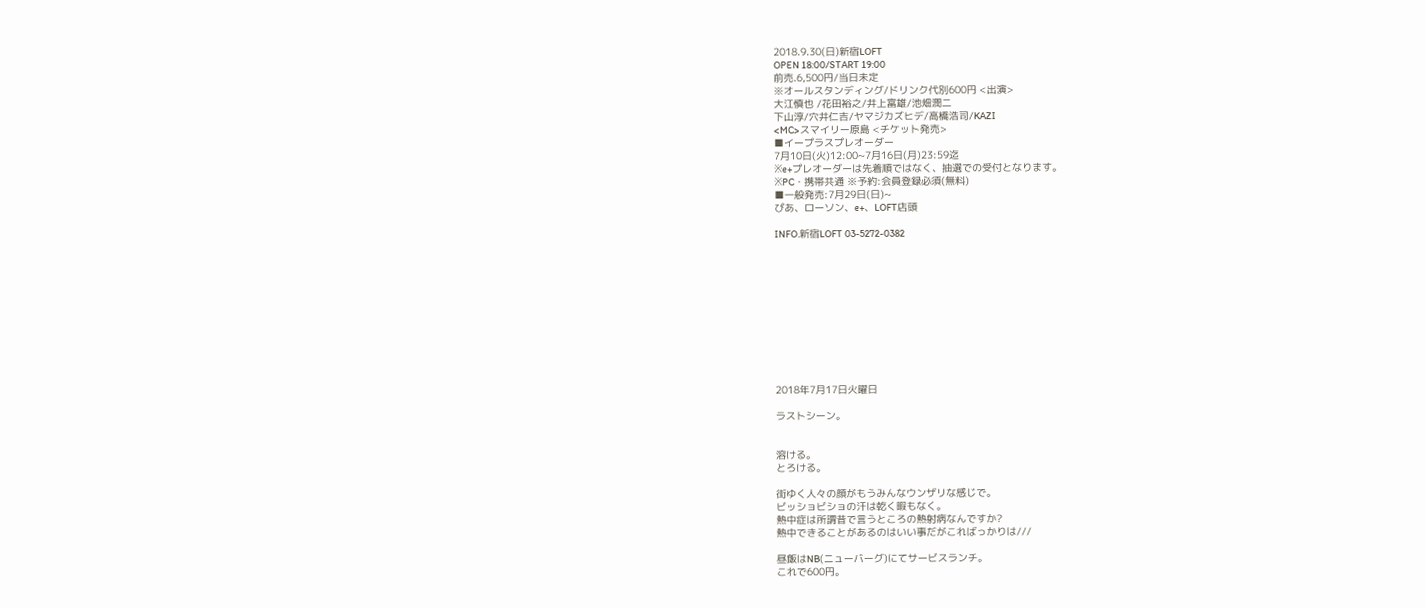2018.9.30(日)新宿LOFT
OPEN 18:00/START 19:00
前売.6,500円/当日未定
※オールスタンディング/ドリンク代別600円 <出演>
大江慎也 /花田裕之/井上富雄/池畑潤二
下山淳/穴井仁吉/ヤマジカズヒデ/高橋浩司/KAZI
<MC>スマイリー原島 <チケット発売>
■イープラスプレオーダー
7月10日(火)12:00~7月16日(月)23:59迄
※e+プレオーダーは先着順ではなく、抽選での受付となります。
※PC・携帯共通 ※予約:会員登録必須(無料)
■一般発売:7月29日(日)~
ぴあ、ローソン、e+、LOFT店頭

INFO.新宿LOFT 03-5272-0382











2018年7月17日火曜日

ラストシーン。


溶ける。
とろける。

街ゆく人々の顔がもうみんなウンザリな感じで。
ビッショビショの汗は乾く暇もなく。
熱中症は所謂昔で言うところの熱射病なんですか?
熱中できることがあるのはいい事だがこればっかりは///

昼飯はNB(ニューバーグ)にてサービスランチ。
これで600円。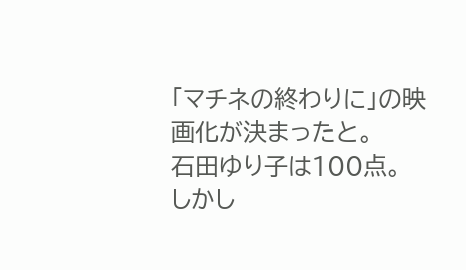「マチネの終わりに」の映画化が決まったと。
石田ゆり子は100点。
しかし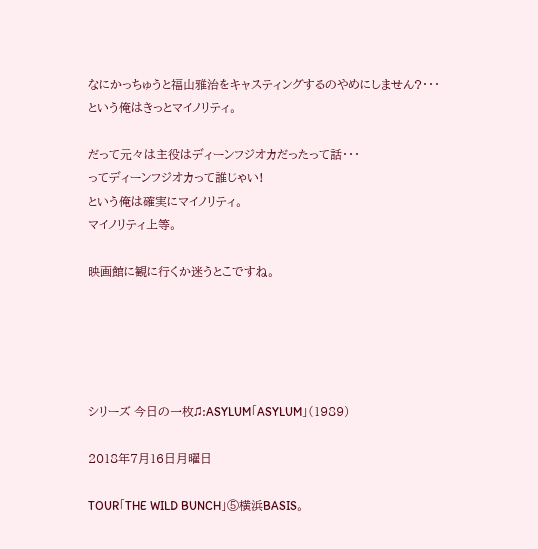なにかっちゅうと福山雅治をキャスティングするのやめにしません?・・・
という俺はきっとマイノリティ。

だって元々は主役はディーンフジオカだったって話・・・
ってディーンフジオカって誰じゃい!
という俺は確実にマイノリティ。
マイノリティ上等。

映画館に観に行くか迷うとこですね。





シリーズ 今日の一枚♫:ASYLUM「ASYLUM」(1989)

2018年7月16日月曜日

TOUR「THE WILD BUNCH」⑤横浜BASIS。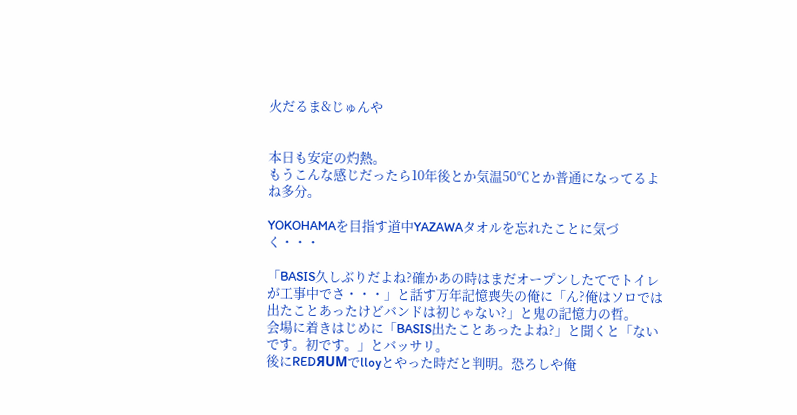火だるま&じゅんや


本日も安定の灼熱。
もうこんな感じだったら10年後とか気温50℃とか普通になってるよね多分。

YOKOHAMAを目指す道中YAZAWAタオルを忘れたことに気づく・・・

「BASIS久しぶりだよね?確かあの時はまだオープンしたてでトイレが工事中でさ・・・」と話す万年記憶喪失の俺に「ん?俺はソロでは出たことあったけどバンドは初じゃない?」と鬼の記憶力の哲。
会場に着きはじめに「BASIS出たことあったよね?」と聞くと「ないです。初です。」とバッサリ。
後にREDЯUMでlloyとやった時だと判明。恐ろしや俺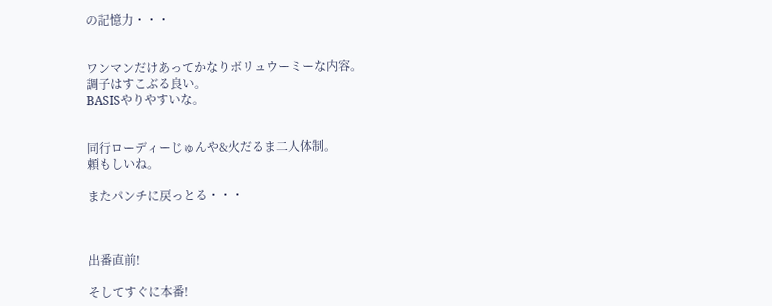の記憶力・・・


ワンマンだけあってかなりボリュウーミーな内容。
調子はすこぶる良い。
BASISやりやすいな。


同行ローディーじゅんや&火だるま二人体制。
頼もしいね。

またパンチに戻っとる・・・



出番直前!

そしてすぐに本番!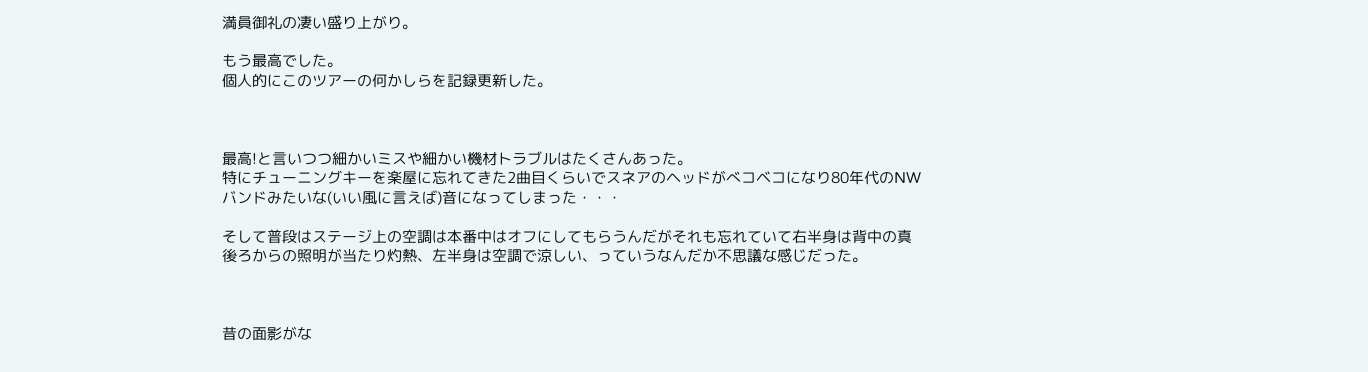満員御礼の凄い盛り上がり。

もう最高でした。
個人的にこのツアーの何かしらを記録更新した。



最高!と言いつつ細かいミスや細かい機材トラブルはたくさんあった。
特にチューニングキーを楽屋に忘れてきた2曲目くらいでスネアのヘッドがべコベコになり80年代のNWバンドみたいな(いい風に言えば)音になってしまった・・・

そして普段はステージ上の空調は本番中はオフにしてもらうんだがそれも忘れていて右半身は背中の真後ろからの照明が当たり灼熱、左半身は空調で涼しい、っていうなんだか不思議な感じだった。



昔の面影がな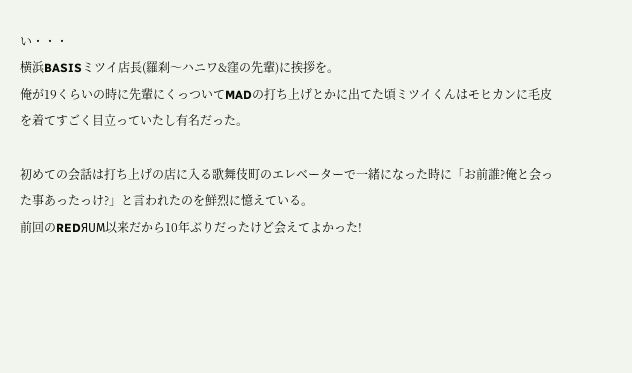い・・・
横浜BASISミツイ店長(羅刹〜ハニワ&窪の先輩)に挨拶を。
俺が19くらいの時に先輩にくっついてMADの打ち上げとかに出てた頃ミツイくんはモヒカンに毛皮を着てすごく目立っていたし有名だった。

初めての会話は打ち上げの店に入る歌舞伎町のエレベーターで一緒になった時に「お前誰?俺と会った事あったっけ?」と言われたのを鮮烈に憶えている。
前回のREDЯUM以来だから10年ぶりだったけど会えてよかった!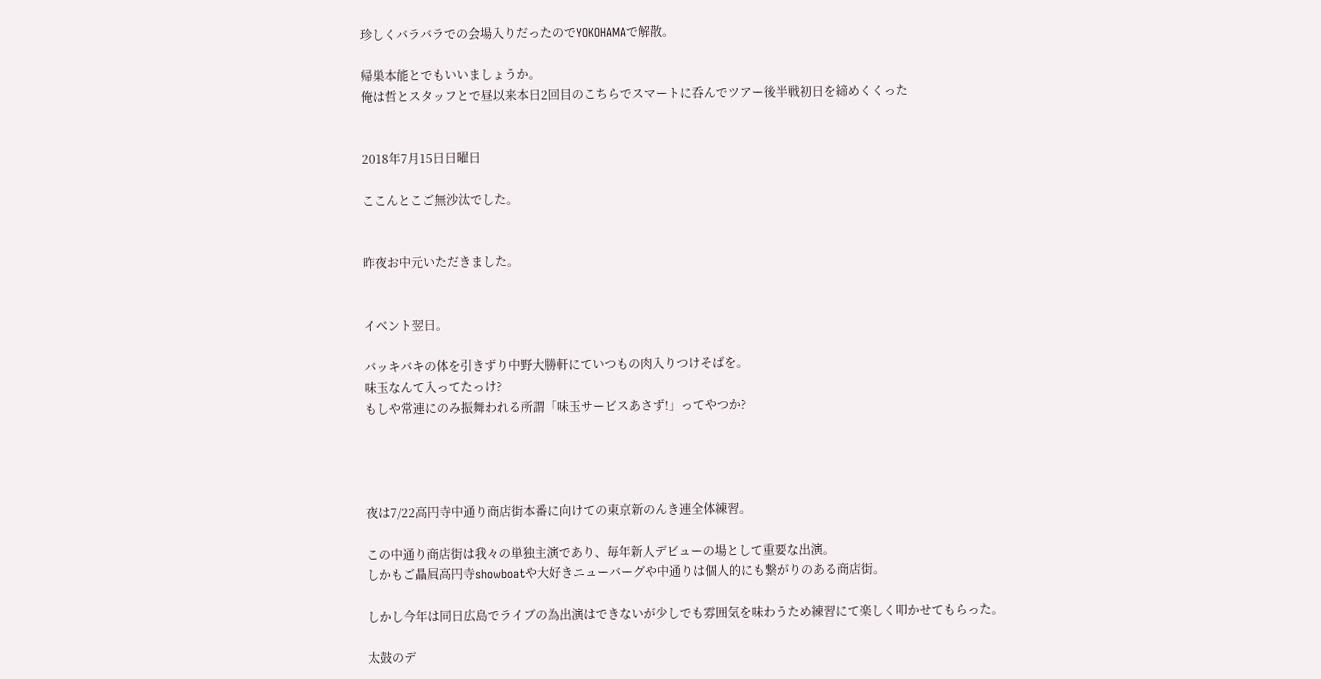珍しくバラバラでの会場入りだったのでYOKOHAMAで解散。

帰巣本能とでもいいましょうか。
俺は哲とスタッフとで昼以来本日2回目のこちらでスマートに呑んでツアー後半戦初日を締めくくった


2018年7月15日日曜日

ここんとこご無沙汰でした。


昨夜お中元いただきました。


イベント翌日。

バッキバキの体を引きずり中野大勝軒にていつもの肉入りつけそばを。
味玉なんて入ってたっけ?
もしや常連にのみ振舞われる所謂「味玉サービスあさず!」ってやつか?




夜は7/22高円寺中通り商店街本番に向けての東京新のんき連全体練習。

この中通り商店街は我々の単独主演であり、毎年新人デビューの場として重要な出演。
しかもご贔屓高円寺showboatや大好きニューバーグや中通りは個人的にも繋がりのある商店街。

しかし今年は同日広島でライブの為出演はできないが少しでも雰囲気を味わうため練習にて楽しく叩かせてもらった。

太鼓のデ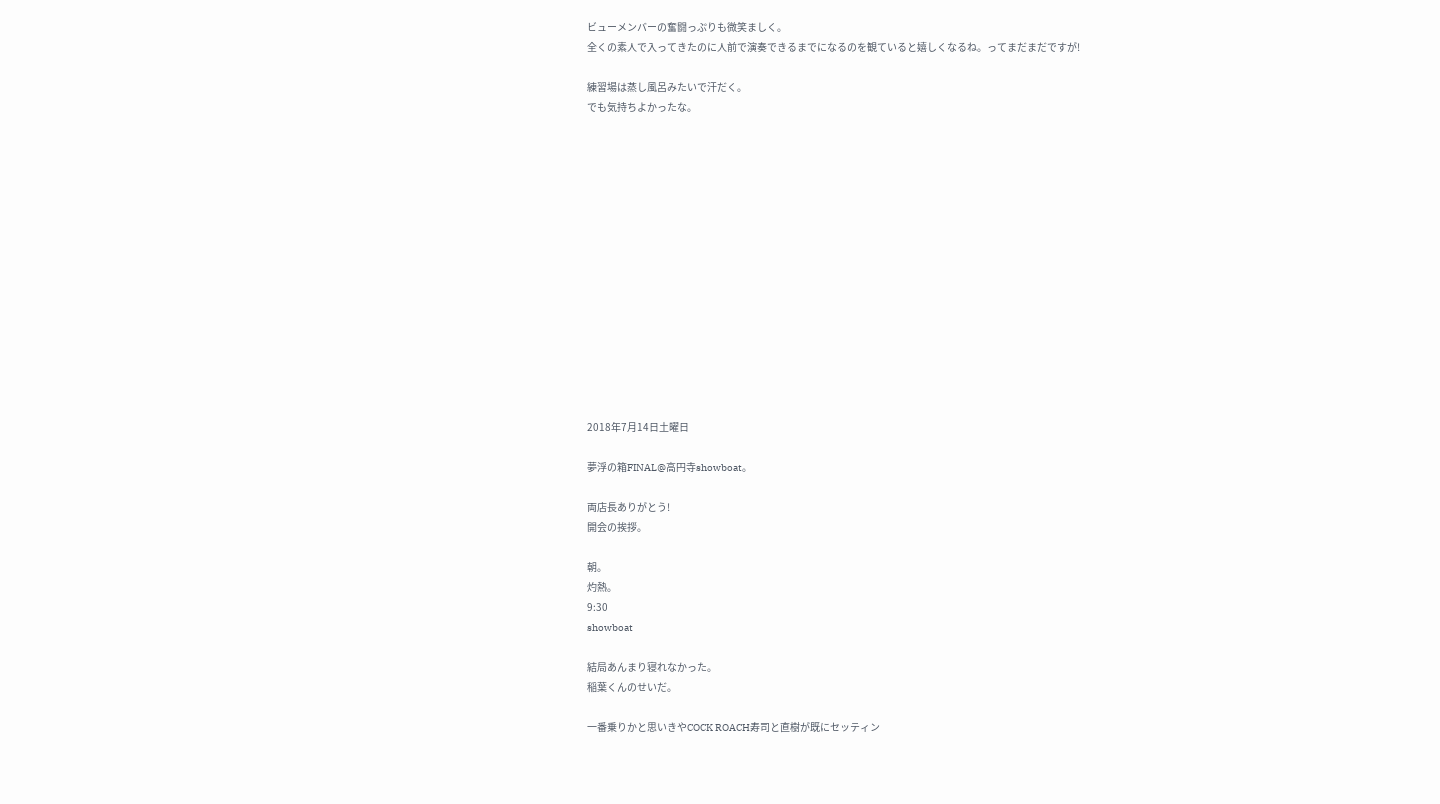ビューメンバーの奮闘っぷりも微笑ましく。
全くの素人で入ってきたのに人前で演奏できるまでになるのを観ていると嬉しくなるね。ってまだまだですが!

練習場は蒸し風呂みたいで汗だく。
でも気持ちよかったな。















2018年7月14日土曜日

夢浮の箱FINAL@高円寺showboat。

両店長ありがとう!
開会の挨拶。

朝。
灼熱。
9:30
showboat

結局あんまり寝れなかった。
稲葉くんのせいだ。

一番乗りかと思いきやCOCK ROACH寿司と直樹が既にセッティン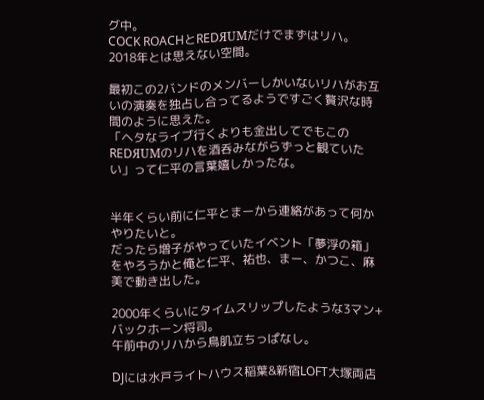グ中。
COCK ROACHとREDЯUMだけでまずはリハ。
2018年とは思えない空間。

最初この2バンドのメンバーしかいないリハがお互いの演奏を独占し合ってるようですごく贅沢な時間のように思えた。
「ヘタなライブ行くよりも金出してでもこのREDЯUMのリハを酒呑みながらずっと観ていたい」って仁平の言葉嬉しかったな。


半年くらい前に仁平とまーから連絡があって何かやりたいと。
だったら増子がやっていたイベント「夢浮の箱」をやろうかと俺と仁平、祐也、まー、かつこ、麻美で動き出した。

2000年くらいにタイムスリップしたような3マン+バックホーン将司。
午前中のリハから鳥肌立ちっぱなし。

DJには水戸ライトハウス稲葉&新宿LOFT大塚両店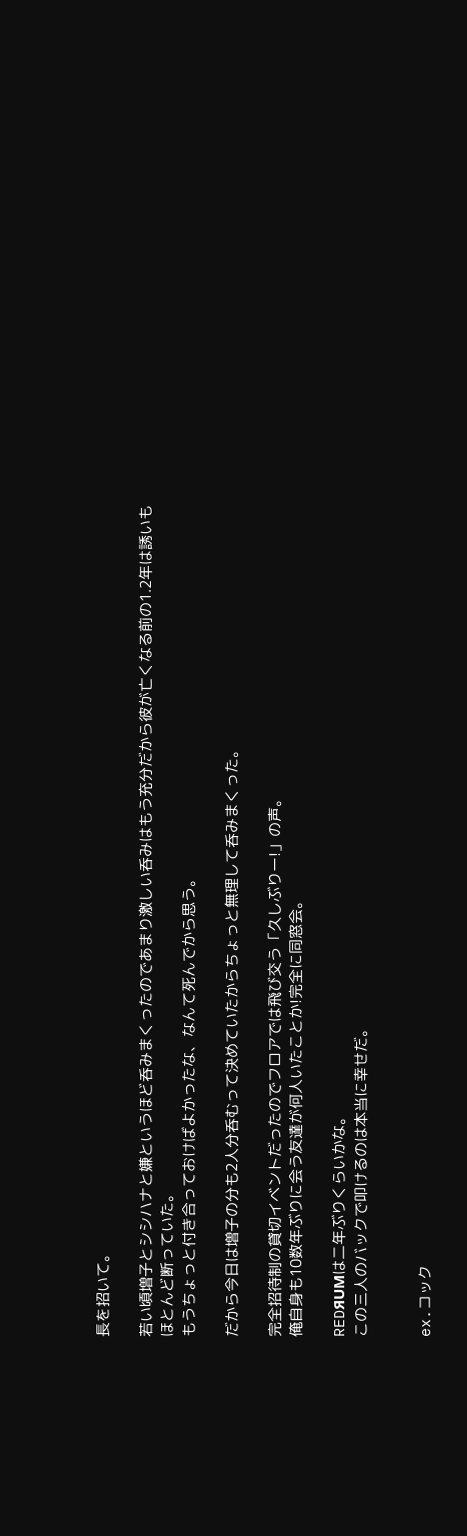長を招いて。

若い頃増子とシシハナと嫌というほど呑みまくったのであまり激しい呑みはもう充分だから彼が亡くなる前の1.2年は誘いもほとんど断っていた。
もうちょっと付き合っておけばよかったな、なんて死んでから思う。

だから今日は増子の分も2人分呑むって決めていたからちょっと無理して呑みまくった。

完全招待制の貸切イベントだったのでフロアでは飛び交う「久しぶりー!」の声。
俺自身も10数年ぶりに会う友達が何人いたことか!完全に同窓会。

REDЯUMは二年ぶりくらいかな。
この三人のバックで叩けるのは本当に幸せだ。


ex.コック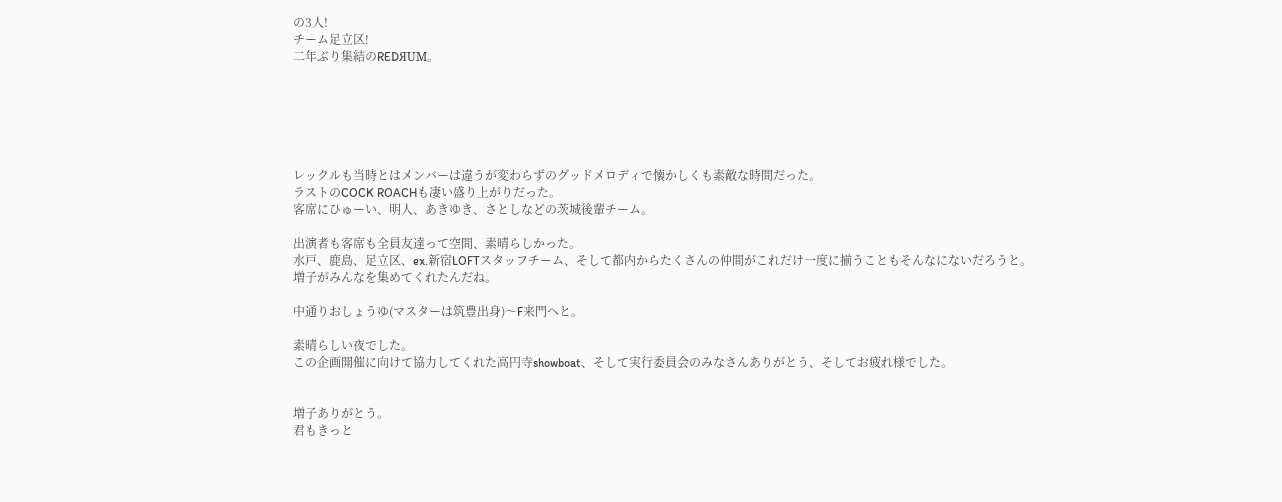の3人!
チーム足立区!
二年ぶり集結のREDЯUM。






レックルも当時とはメンバーは違うが変わらずのグッドメロディで懐かしくも素敵な時間だった。
ラストのCOCK ROACHも凄い盛り上がりだった。
客席にひゅーい、明人、あきゆき、さとしなどの茨城後輩チーム。

出演者も客席も全員友達って空間、素晴らしかった。
水戸、鹿島、足立区、ex.新宿LOFTスタッフチーム、そして都内からたくさんの仲間がこれだけ一度に揃うこともそんなにないだろうと。
増子がみんなを集めてくれたんだね。

中通りおしょうゆ(マスターは筑豊出身)〜F来門へと。

素晴らしい夜でした。
この企画開催に向けて協力してくれた高円寺showboat、そして実行委員会のみなさんありがとう、そしてお疲れ様でした。


増子ありがとう。
君もきっと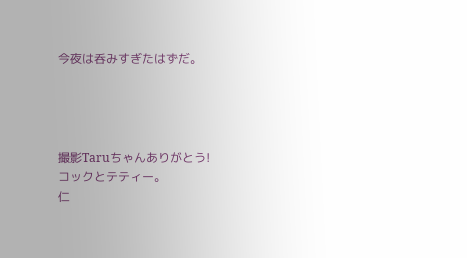今夜は呑みすぎたはずだ。




撮影Taruちゃんありがとう!
コックとテティー。
仁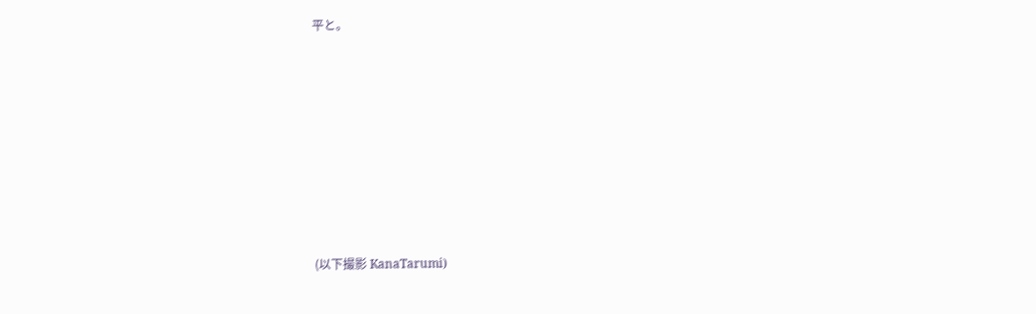平と。










(以下撮影 KanaTarumi)